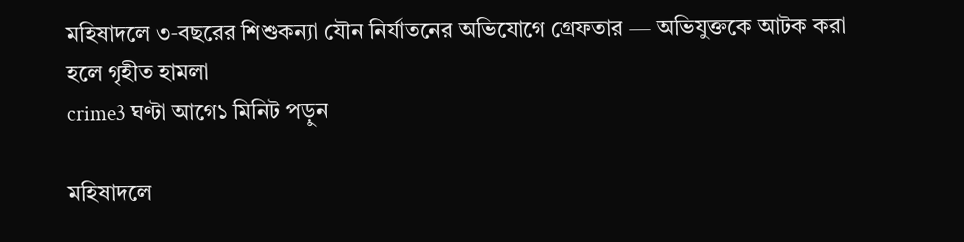মহিষাদলে ৩‑বছরের শিশুকন্যা যৌন নির্যাতনের অভিযোগে গ্রেফতার — অভিযুক্তকে আটক করা হলে গৃহীত হামলা
crime3 ঘণ্টা আগে১ মিনিট পড়ুন

মহিষাদলে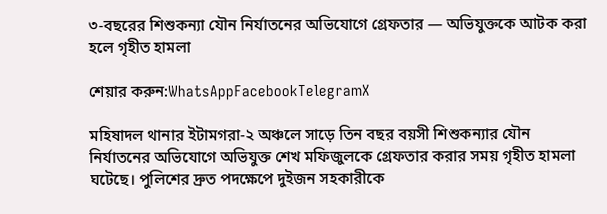৩‑বছরের শিশুকন্যা যৌন নির্যাতনের অভিযোগে গ্রেফতার — অভিযুক্তকে আটক করা হলে গৃহীত হামলা

শেয়ার করুন:WhatsAppFacebookTelegramX

মহিষাদল থানার ইটামগরা‑২ অঞ্চলে সাড়ে তিন বছর বয়সী শিশুকন্যার যৌন নির্যাতনের অভিযোগে অভিযুক্ত শেখ মফিজুলকে গ্রেফতার করার সময় গৃহীত হামলা ঘটেছে। পুলিশের দ্রুত পদক্ষেপে দুইজন সহকারীকে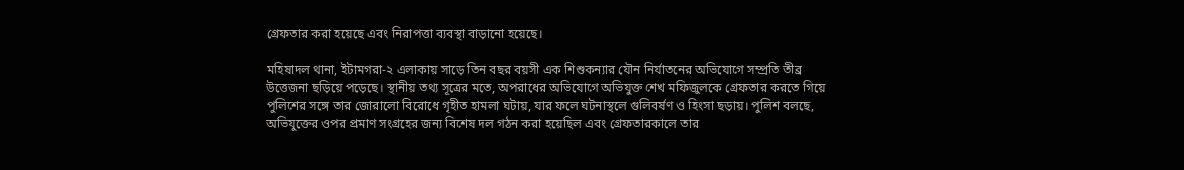গ্রেফতার করা হয়েছে এবং নিরাপত্তা ব্যবস্থা বাড়ানো হয়েছে।

মহিষাদল থানা, ইটামগরা‑২ এলাকায় সাড়ে তিন বছর বয়সী এক শিশুকন্যার যৌন নির্যাতনের অভিযোগে সম্প্রতি তীব্র উত্তেজনা ছড়িয়ে পড়েছে। স্থানীয় তথ্য সূত্রের মতে, অপরাধের অভিযোগে অভিযুক্ত শেখ মফিজুলকে গ্রেফতার করতে গিয়ে পুলিশের সঙ্গে তার জোরালো বিরোধে গৃহীত হামলা ঘটায়, যার ফলে ঘটনাস্থলে গুলিবর্ষণ ও হিংসা ছড়ায়। পুলিশ বলছে, অভিযুক্তের ওপর প্রমাণ সংগ্রহের জন্য বিশেষ দল গঠন করা হয়েছিল এবং গ্রেফতারকালে তার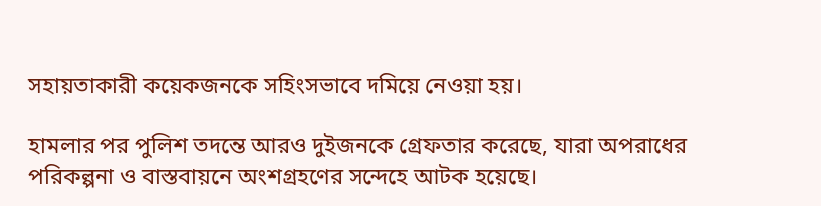সহায়তাকারী কয়েকজনকে সহিংসভাবে দমিয়ে নেওয়া হয়।

হামলার পর পুলিশ তদন্তে আরও দুইজনকে গ্রেফতার করেছে, যারা অপরাধের পরিকল্পনা ও বাস্তবায়নে অংশগ্রহণের সন্দেহে আটক হয়েছে।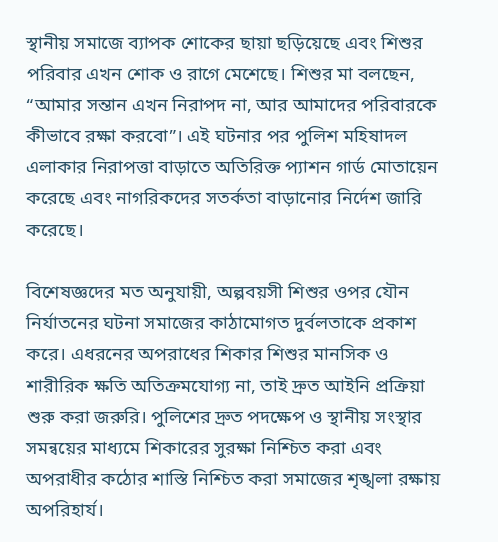স্থানীয় সমাজে ব্যাপক শোকের ছায়া ছড়িয়েছে এবং শিশুর পরিবার এখন শোক ও রাগে মেশেছে। শিশুর মা বলছেন, “আমার সন্তান এখন নিরাপদ না, আর আমাদের পরিবারকে কীভাবে রক্ষা করবো”। এই ঘটনার পর পুলিশ মহিষাদল এলাকার নিরাপত্তা বাড়াতে অতিরিক্ত প্যাশন গার্ড মোতায়েন করেছে এবং নাগরিকদের সতর্কতা বাড়ানোর নির্দেশ জারি করেছে।

বিশেষজ্ঞদের মত অনুযায়ী, অল্পবয়সী শিশুর ওপর যৌন নির্যাতনের ঘটনা সমাজের কাঠামোগত দুর্বলতাকে প্রকাশ করে। এধরনের অপরাধের শিকার শিশুর মানসিক ও শারীরিক ক্ষতি অতিক্রমযোগ্য না, তাই দ্রুত আইনি প্রক্রিয়া শুরু করা জরুরি। পুলিশের দ্রুত পদক্ষেপ ও স্থানীয় সংস্থার সমন্বয়ের মাধ্যমে শিকারের সুরক্ষা নিশ্চিত করা এবং অপরাধীর কঠোর শাস্তি নিশ্চিত করা সমাজের শৃঙ্খলা রক্ষায় অপরিহার্য।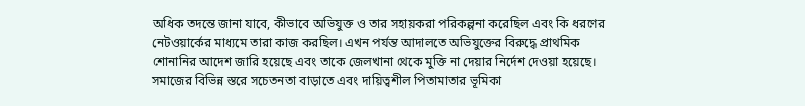অধিক তদন্তে জানা যাবে, কীভাবে অভিযুক্ত ও তার সহায়করা পরিকল্পনা করেছিল এবং কি ধরণের নেটওয়ার্কের মাধ্যমে তারা কাজ করছিল। এখন পর্যন্ত আদালতে অভিযুক্তের বিরুদ্ধে প্রাথমিক শোনানির আদেশ জারি হয়েছে এবং তাকে জেলখানা থেকে মুক্তি না দেয়ার নির্দেশ দেওয়া হয়েছে। সমাজের বিভিন্ন স্তরে সচেতনতা বাড়াতে এবং দায়িত্বশীল পিতামাতার ভূমিকা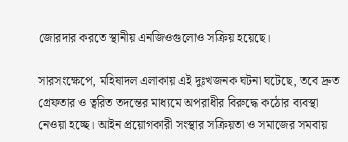জোরদার করতে স্থানীয় এনজিওগুলোও সক্রিয় হয়েছে।

সারসংক্ষেপে, মহিষাদল এলাকায় এই দুঃখজনক ঘটনা ঘটেছে, তবে দ্রুত গ্রেফতার ও ত্বরিত তদন্তের মাধ্যমে অপরাধীর বিরুদ্ধে কঠোর ব্যবস্থা নেওয়া হচ্ছে। আইন প্রয়োগকারী সংস্থার সক্রিয়তা ও সমাজের সমবায়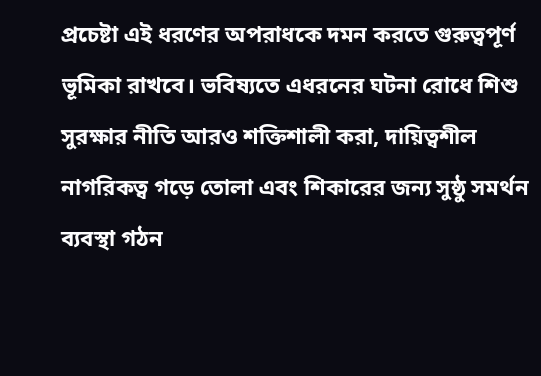প্রচেষ্টা এই ধরণের অপরাধকে দমন করতে গুরুত্বপূর্ণ ভূমিকা রাখবে। ভবিষ্যতে এধরনের ঘটনা রোধে শিশু সুরক্ষার নীতি আরও শক্তিশালী করা, দায়িত্বশীল নাগরিকত্ব গড়ে তোলা এবং শিকারের জন্য সুষ্ঠু সমর্থন ব্যবস্থা গঠন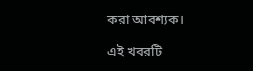করা আবশ্যক।

এই খবরটি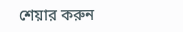শেয়ার করুন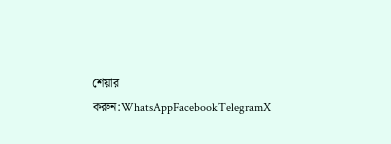শেয়ার করুন:WhatsAppFacebookTelegramX